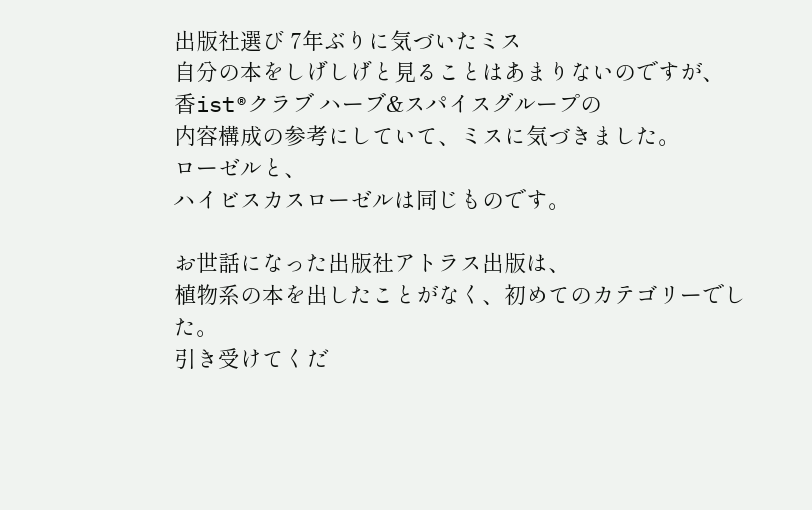出版社選び 7年ぶりに気づいたミス
自分の本をしげしげと見ることはあまりないのですが、
香ist®クラブ ハーブ&スパイスグループの
内容構成の参考にしていて、ミスに気づきました。
ローゼルと、
ハイビスカスローゼルは同じものです。

お世話になった出版社アトラス出版は、
植物系の本を出したことがなく、初めてのカテゴリーでした。
引き受けてくだ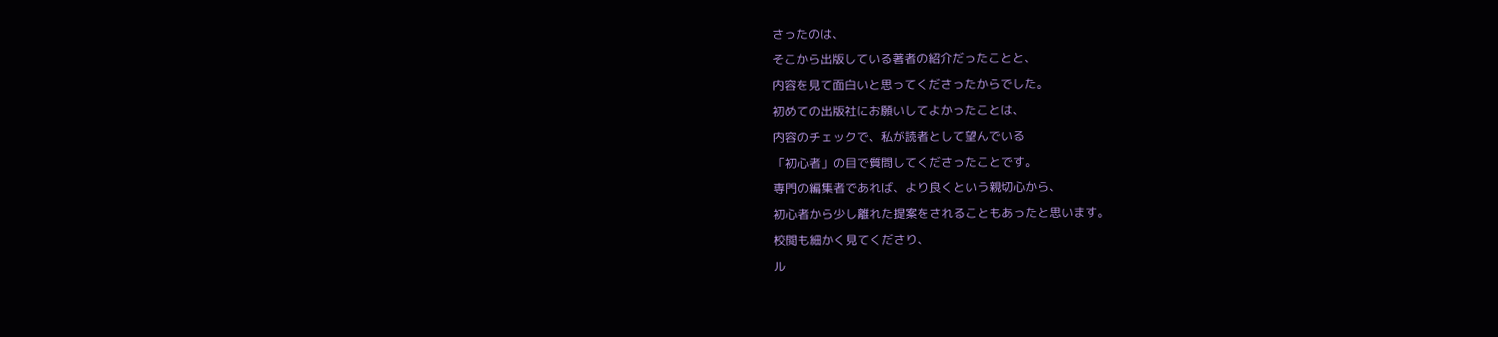さったのは、
そこから出版している著者の紹介だったことと、
内容を見て面白いと思ってくださったからでした。
初めての出版社にお願いしてよかったことは、
内容のチェックで、私が読者として望んでいる
「初心者」の目で質問してくださったことです。
専門の編集者であれば、より良くという親切心から、
初心者から少し離れた提案をされることもあったと思います。
校閲も細かく見てくださり、
ル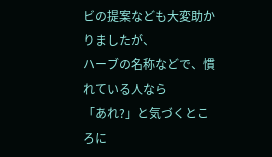ビの提案なども大変助かりましたが、
ハーブの名称などで、慣れている人なら
「あれ?」と気づくところに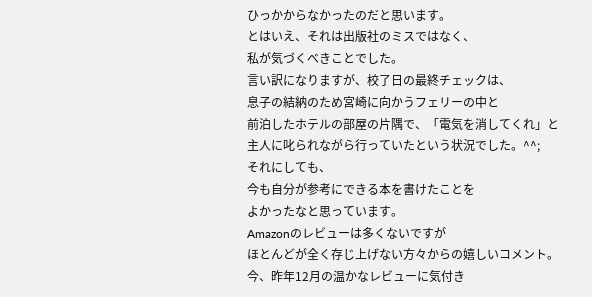ひっかからなかったのだと思います。
とはいえ、それは出版社のミスではなく、
私が気づくべきことでした。
言い訳になりますが、校了日の最終チェックは、
息子の結納のため宮崎に向かうフェリーの中と
前泊したホテルの部屋の片隅で、「電気を消してくれ」と
主人に叱られながら行っていたという状況でした。^^;
それにしても、
今も自分が参考にできる本を書けたことを
よかったなと思っています。
Amazonのレビューは多くないですが
ほとんどが全く存じ上げない方々からの嬉しいコメント。
今、昨年12月の温かなレビューに気付き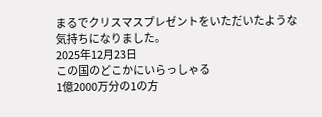まるでクリスマスプレゼントをいただいたような
気持ちになりました。
2025年12月23日
この国のどこかにいらっしゃる
1億2000万分の1の方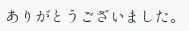ありがとうございました。